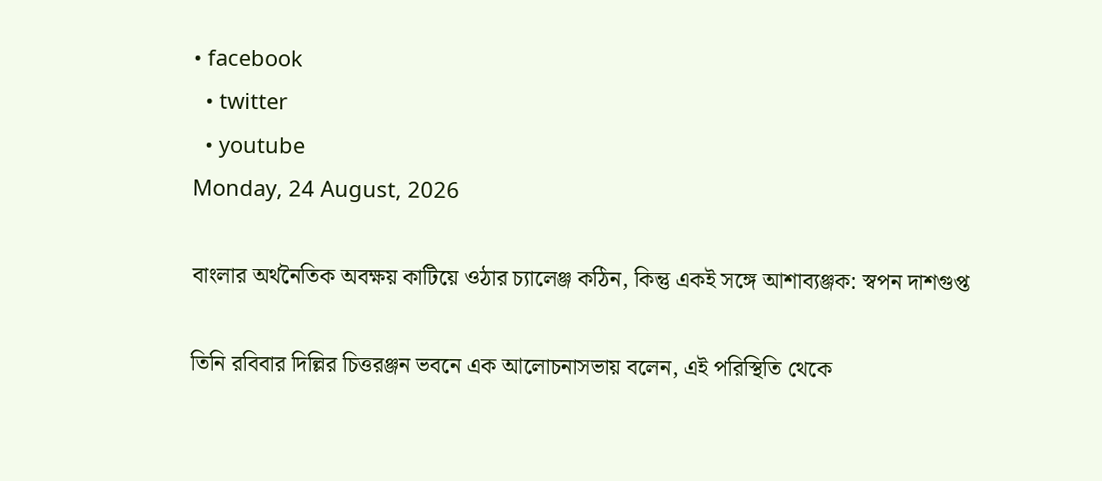• facebook
  • twitter
  • youtube
Monday, 24 August, 2026

বাংলার অর্থনৈতিক অবক্ষয় কাটিয়ে ওঠার চ্যালেঞ্জ কঠিন, কিন্তু একই সঙ্গে আশাব্যঞ্জক: স্বপন দাশগুপ্ত

তিনি রবিবার দিল্লির চিত্তরঞ্জন ভবনে এক আলোচনাসভায় বলেন, এই পরিস্থিতি থেকে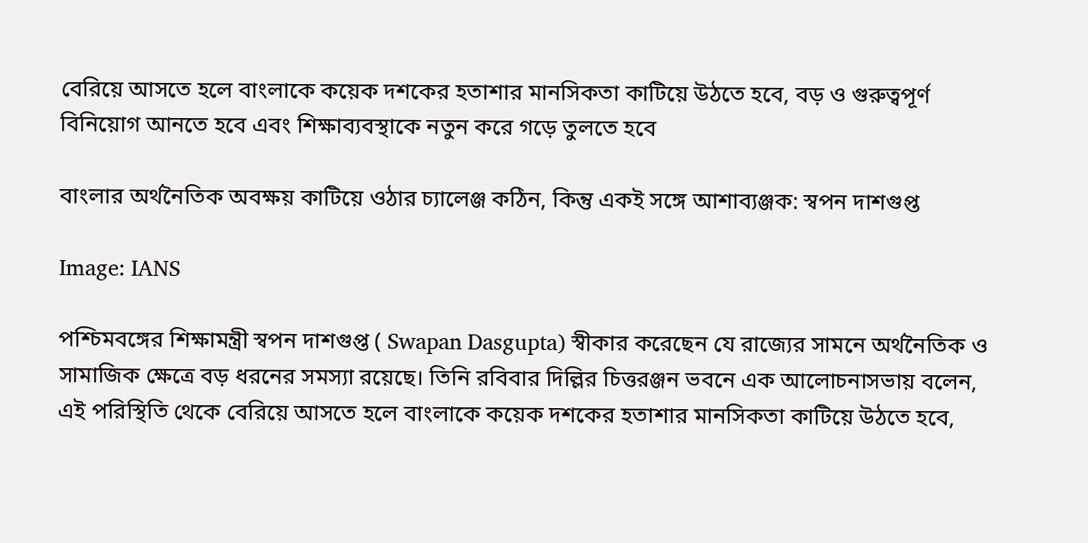বেরিয়ে আসতে হলে বাংলাকে কয়েক দশকের হতাশার মানসিকতা কাটিয়ে উঠতে হবে, বড় ও গুরুত্বপূর্ণ বিনিয়োগ আনতে হবে এবং শিক্ষাব্যবস্থাকে নতুন করে গড়ে তুলতে হবে

বাংলার অর্থনৈতিক অবক্ষয় কাটিয়ে ওঠার চ্যালেঞ্জ কঠিন, কিন্তু একই সঙ্গে আশাব্যঞ্জক: স্বপন দাশগুপ্ত

Image: IANS

পশ্চিমবঙ্গের শিক্ষামন্ত্রী স্বপন দাশগুপ্ত ( Swapan Dasgupta) স্বীকার করেছেন যে রাজ্যের সামনে অর্থনৈতিক ও সামাজিক ক্ষেত্রে বড় ধরনের সমস্যা রয়েছে। তিনি রবিবার দিল্লির চিত্তরঞ্জন ভবনে এক আলোচনাসভায় বলেন, এই পরিস্থিতি থেকে বেরিয়ে আসতে হলে বাংলাকে কয়েক দশকের হতাশার মানসিকতা কাটিয়ে উঠতে হবে,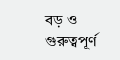বড় ও গুরুত্বপূর্ণ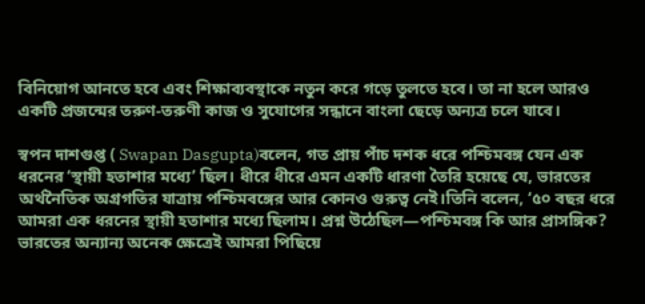বিনিয়োগ আনতে হবে এবং শিক্ষাব্যবস্থাকে নতুন করে গড়ে তুলতে হবে। তা না হলে আরও একটি প্রজন্মের তরুণ-তরুণী কাজ ও সুযোগের সন্ধানে বাংলা ছেড়ে অন্যত্র চলে যাবে।

স্বপন দাশগুপ্ত ( Swapan Dasgupta)বলেন, গত প্রায় পাঁচ দশক ধরে পশ্চিমবঙ্গ যেন এক ধরনের ‘স্থায়ী হতাশার মধ্যে’ ছিল। ধীরে ধীরে এমন একটি ধারণা তৈরি হয়েছে যে, ভারতের অর্থনৈতিক অগ্রগতির যাত্রায় পশ্চিমবঙ্গের আর কোনও গুরুত্ব নেই।তিনি বলেন, ‘৫০ বছর ধরে আমরা এক ধরনের স্থায়ী হতাশার মধ্যে ছিলাম। প্রশ্ন উঠেছিল—পশ্চিমবঙ্গ কি আর প্রাসঙ্গিক? ভারতের অন্যান্য অনেক ক্ষেত্রেই আমরা পিছিয়ে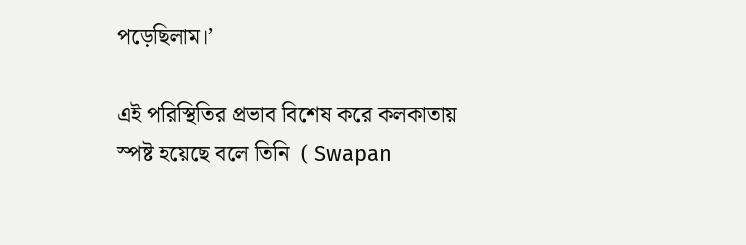পড়েছিলাম।’

এই পরিস্থিতির প্রভাব বিশেষ করে কলকাতায় স্পষ্ট হয়েছে বলে তিনি  ( Swapan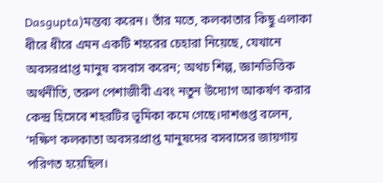Dasgupta)মন্তব্য করেন। তাঁর মতে, কলকাতার কিছু এলাকা ধীরে ধীরে এমন একটি শহরের চেহারা নিয়েছে, যেখানে অবসরপ্রাপ্ত মানুষ বসবাস করেন; অথচ শিল্প, জ্ঞানভিত্তিক অর্থনীতি, তরুণ পেশাজীবী এবং নতুন উদ্যোগ আকর্ষণ করার কেন্দ্র হিসেবে শহরটির ভূমিকা কমে গেছে।দাশগুপ্ত বলেন, ‘দক্ষিণ কলকাতা অবসরপ্রাপ্ত মানুষদের বসবাসের জায়গায় পরিণত হয়েছিল।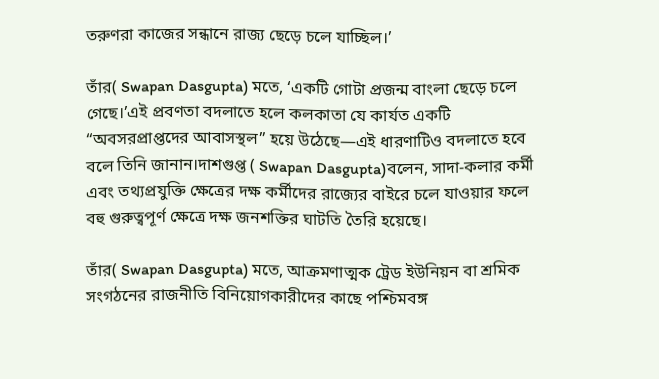তরুণরা কাজের সন্ধানে রাজ্য ছেড়ে চলে যাচ্ছিল।’

তাঁর( Swapan Dasgupta) মতে, ‘একটি গোটা প্রজন্ম বাংলা ছেড়ে চলে গেছে।’এই প্রবণতা বদলাতে হলে কলকাতা যে কার্যত একটি “অবসরপ্রাপ্তদের আবাসস্থল” হয়ে উঠেছে—এই ধারণাটিও বদলাতে হবে বলে তিনি জানান।দাশগুপ্ত ( Swapan Dasgupta)বলেন, সাদা-কলার কর্মী এবং তথ্যপ্রযুক্তি ক্ষেত্রের দক্ষ কর্মীদের রাজ্যের বাইরে চলে যাওয়ার ফলে বহু গুরুত্বপূর্ণ ক্ষেত্রে দক্ষ জনশক্তির ঘাটতি তৈরি হয়েছে।

তাঁর( Swapan Dasgupta) মতে, আক্রমণাত্মক ট্রেড ইউনিয়ন বা শ্রমিক সংগঠনের রাজনীতি বিনিয়োগকারীদের কাছে পশ্চিমবঙ্গ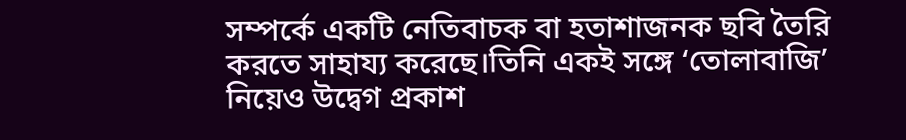সম্পর্কে একটি নেতিবাচক বা হতাশাজনক ছবি তৈরি করতে সাহায্য করেছে।তিনি একই সঙ্গে ‘তোলাবাজি’ নিয়েও উদ্বেগ প্রকাশ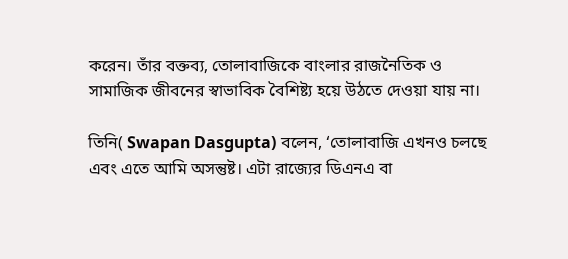করেন। তাঁর বক্তব্য, তোলাবাজিকে বাংলার রাজনৈতিক ও সামাজিক জীবনের স্বাভাবিক বৈশিষ্ট্য হয়ে উঠতে দেওয়া যায় না।

তিনি( Swapan Dasgupta) বলেন, ‘তোলাবাজি এখনও চলছে এবং এতে আমি অসন্তুষ্ট। এটা রাজ্যের ডিএনএ বা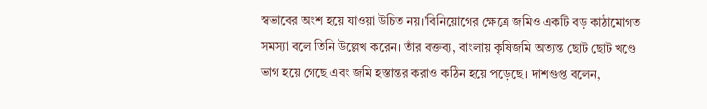স্বভাবের অংশ হয়ে যাওয়া উচিত নয়।’বিনিয়োগের ক্ষেত্রে জমিও একটি বড় কাঠামোগত সমস্যা বলে তিনি উল্লেখ করেন। তাঁর বক্তব্য, বাংলায় কৃষিজমি অত্যন্ত ছোট ছোট খণ্ডে ভাগ হয়ে গেছে এবং জমি হস্তান্তর করাও কঠিন হয়ে পড়েছে। দাশগুপ্ত বলেন,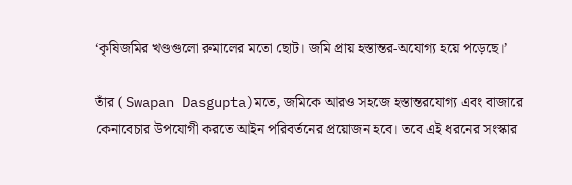‘কৃষিজমির খণ্ডগুলো রুমালের মতো ছোট। জমি প্রায় হস্তান্তর-অযোগ্য হয়ে পড়েছে।’

তাঁর ( Swapan Dasgupta)মতে, জমিকে আরও সহজে হস্তান্তরযোগ্য এবং বাজারে কেনাবেচার উপযোগী করতে আইন পরিবর্তনের প্রয়োজন হবে। তবে এই ধরনের সংস্কার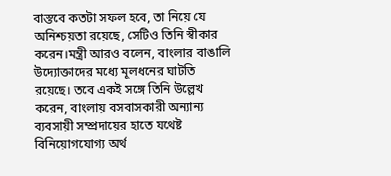বাস্তবে কতটা সফল হবে, তা নিয়ে যে অনিশ্চয়তা রয়েছে, সেটিও তিনি স্বীকার করেন।মন্ত্রী আরও বলেন, বাংলার বাঙালি উদ্যোক্তাদের মধ্যে মূলধনের ঘাটতি রয়েছে। তবে একই সঙ্গে তিনি উল্লেখ করেন, বাংলায় বসবাসকারী অন্যান্য ব্যবসায়ী সম্প্রদায়ের হাতে যথেষ্ট বিনিয়োগযোগ্য অর্থ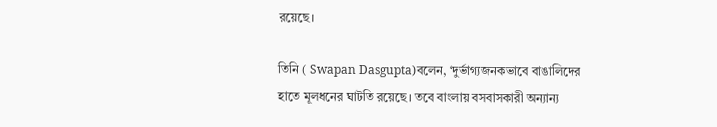রয়েছে।

তিনি ( Swapan Dasgupta)বলেন, ‘দুর্ভাগ্যজনকভাবে বাঙালিদের হাতে মূলধনের ঘাটতি রয়েছে। তবে বাংলায় বসবাসকারী অন্যান্য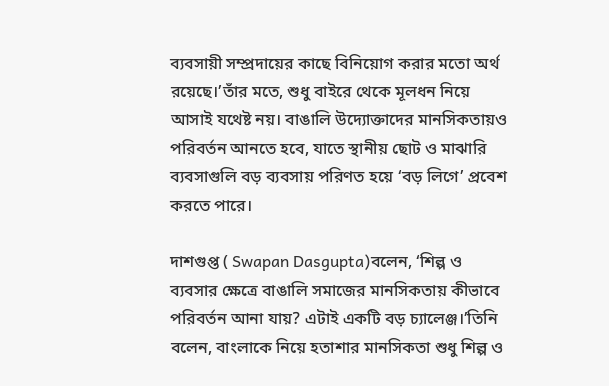ব্যবসায়ী সম্প্রদায়ের কাছে বিনিয়োগ করার মতো অর্থ রয়েছে।’তাঁর মতে, শুধু বাইরে থেকে মূলধন নিয়ে আসাই যথেষ্ট নয়। বাঙালি উদ্যোক্তাদের মানসিকতায়ও পরিবর্তন আনতে হবে, যাতে স্থানীয় ছোট ও মাঝারি ব্যবসাগুলি বড় ব্যবসায় পরিণত হয়ে ‘বড় লিগে’ প্রবেশ করতে পারে।

দাশগুপ্ত ( Swapan Dasgupta)বলেন, ‘শিল্প ও ব্যবসার ক্ষেত্রে বাঙালি সমাজের মানসিকতায় কীভাবে পরিবর্তন আনা যায়? এটাই একটি বড় চ্যালেঞ্জ।’তিনি বলেন, বাংলাকে নিয়ে হতাশার মানসিকতা শুধু শিল্প ও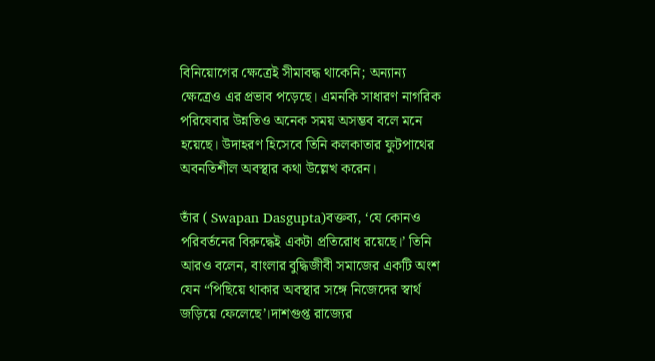বিনিয়োগের ক্ষেত্রেই সীমাবদ্ধ থাকেনি; অন্যান্য ক্ষেত্রেও এর প্রভাব পড়েছে। এমনকি সাধারণ নাগরিক পরিষেবার উন্নতিও অনেক সময় অসম্ভব বলে মনে হয়েছে। উদাহরণ হিসেবে তিনি কলকাতার ফুটপাথের অবনতিশীল অবস্থার কথা উল্লেখ করেন।

তাঁর ( Swapan Dasgupta)বক্তব্য, ‘যে কোনও পরিবর্তনের বিরুদ্ধেই একটা প্রতিরোধ রয়েছে।’ তিনি আরও বলেন, বাংলার বুদ্ধিজীবী সমাজের একটি অংশ যেন “পিছিয়ে থাকার অবস্থার সঙ্গে নিজেদের স্বার্থ জড়িয়ে ফেলেছে’।দাশগুপ্ত রাজ্যের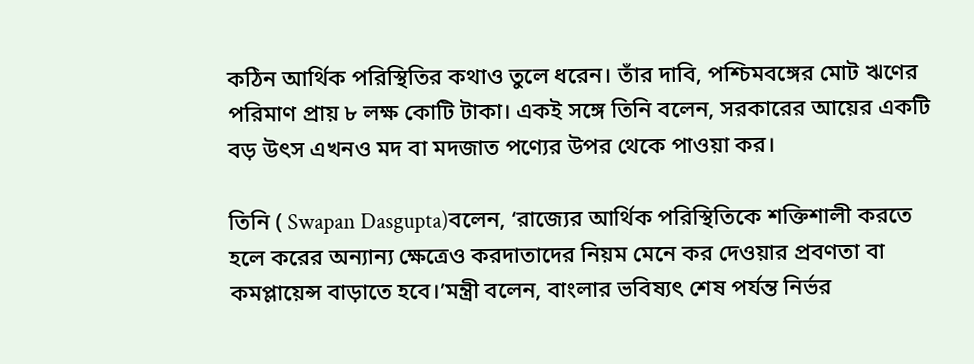কঠিন আর্থিক পরিস্থিতির কথাও তুলে ধরেন। তাঁর দাবি, পশ্চিমবঙ্গের মোট ঋণের পরিমাণ প্রায় ৮ লক্ষ কোটি টাকা। একই সঙ্গে তিনি বলেন, সরকারের আয়ের একটি বড় উৎস এখনও মদ বা মদজাত পণ্যের উপর থেকে পাওয়া কর।

তিনি ( Swapan Dasgupta)বলেন, ‘রাজ্যের আর্থিক পরিস্থিতিকে শক্তিশালী করতে হলে করের অন্যান্য ক্ষেত্রেও করদাতাদের নিয়ম মেনে কর দেওয়ার প্রবণতা বা কমপ্লায়েন্স বাড়াতে হবে।’মন্ত্রী বলেন, বাংলার ভবিষ্যৎ শেষ পর্যন্ত নির্ভর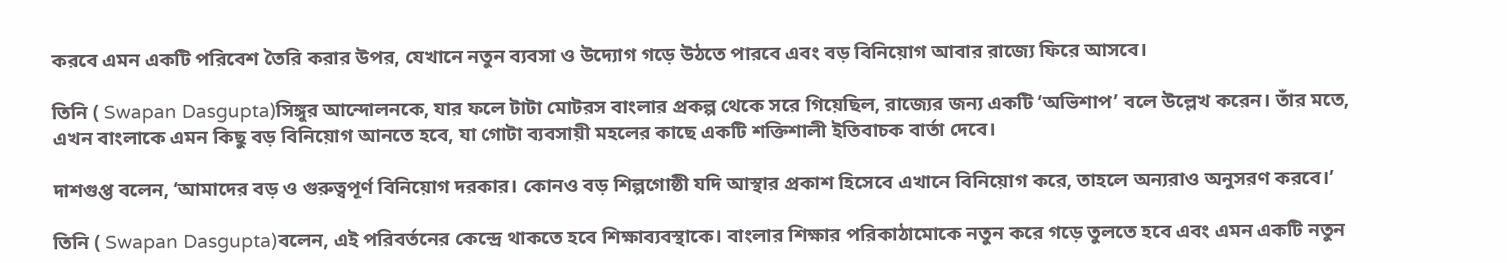করবে এমন একটি পরিবেশ তৈরি করার উপর, যেখানে নতুন ব্যবসা ও উদ্যোগ গড়ে উঠতে পারবে এবং বড় বিনিয়োগ আবার রাজ্যে ফিরে আসবে।

তিনি ( Swapan Dasgupta)সিঙ্গুর আন্দোলনকে, যার ফলে টাটা মোটরস বাংলার প্রকল্প থেকে সরে গিয়েছিল, রাজ্যের জন্য একটি ‘অভিশাপ’ বলে উল্লেখ করেন। তাঁর মতে, এখন বাংলাকে এমন কিছু বড় বিনিয়োগ আনতে হবে, যা গোটা ব্যবসায়ী মহলের কাছে একটি শক্তিশালী ইতিবাচক বার্তা দেবে।

দাশগুপ্ত বলেন, ‘আমাদের বড় ও গুরুত্বপূর্ণ বিনিয়োগ দরকার। কোনও বড় শিল্পগোষ্ঠী যদি আস্থার প্রকাশ হিসেবে এখানে বিনিয়োগ করে, তাহলে অন্যরাও অনুসরণ করবে।’

তিনি ( Swapan Dasgupta)বলেন, এই পরিবর্তনের কেন্দ্রে থাকতে হবে শিক্ষাব্যবস্থাকে। বাংলার শিক্ষার পরিকাঠামোকে নতুন করে গড়ে তুলতে হবে এবং এমন একটি নতুন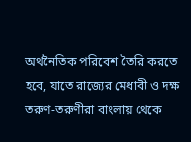অর্থনৈতিক পরিবেশ তৈরি করতে হবে, যাতে রাজ্যের মেধাবী ও দক্ষ তরুণ-তরুণীরা বাংলায় থেকে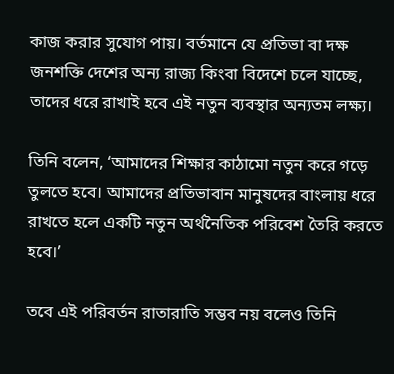কাজ করার সুযোগ পায়। বর্তমানে যে প্রতিভা বা দক্ষ জনশক্তি দেশের অন্য রাজ্য কিংবা বিদেশে চলে যাচ্ছে, তাদের ধরে রাখাই হবে এই নতুন ব্যবস্থার অন্যতম লক্ষ্য।

তিনি বলেন, ‘আমাদের শিক্ষার কাঠামো নতুন করে গড়ে তুলতে হবে। আমাদের প্রতিভাবান মানুষদের বাংলায় ধরে রাখতে হলে একটি নতুন অর্থনৈতিক পরিবেশ তৈরি করতে হবে।’

তবে এই পরিবর্তন রাতারাতি সম্ভব নয় বলেও তিনি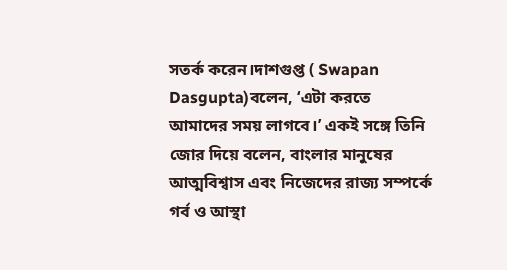সতর্ক করেন।দাশগুপ্ত ( Swapan Dasgupta)বলেন, ‘এটা করতে আমাদের সময় লাগবে।’ একই সঙ্গে তিনি জোর দিয়ে বলেন, বাংলার মানুষের আত্মবিশ্বাস এবং নিজেদের রাজ্য সম্পর্কে গর্ব ও আস্থা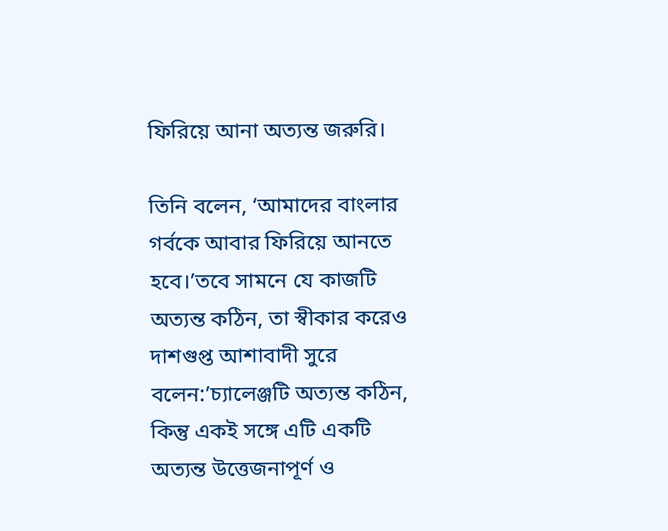ফিরিয়ে আনা অত্যন্ত জরুরি।

তিনি বলেন, ‘আমাদের বাংলার গর্বকে আবার ফিরিয়ে আনতে হবে।’তবে সামনে যে কাজটি অত্যন্ত কঠিন, তা স্বীকার করেও দাশগুপ্ত আশাবাদী সুরে বলেন:’চ্যালেঞ্জটি অত্যন্ত কঠিন, কিন্তু একই সঙ্গে এটি একটি অত্যন্ত উত্তেজনাপূর্ণ ও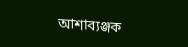আশাব্যঞ্জক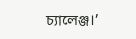চ্যালেঞ্জ।’